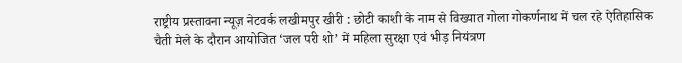राष्ट्रीय प्रस्तावना न्यूज़ नेटवर्क लखीमपुर खीरी : छोटी काशी के नाम से विख्यात गोला गोकर्णनाथ में चल रहे ऐतिहासिक चैती मेले के दौरान आयोजित ‘जल परी शो’ में महिला सुरक्षा एवं भीड़ नियंत्रण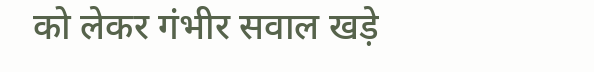को लेकर गंभीर सवाल खड़े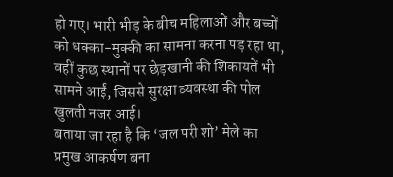हो गए। भारी भीड़ के बीच महिलाओं और बच्चों को धक्का-मुक्की का सामना करना पड़ रहा था, वहीं कुछ स्थानों पर छेड़खानी की शिकायतें भी सामने आईं, जिससे सुरक्षा व्यवस्था की पोल खुलती नजर आई।
बताया जा रहा है कि ‘जल परी शो’ मेले का प्रमुख आकर्षण बना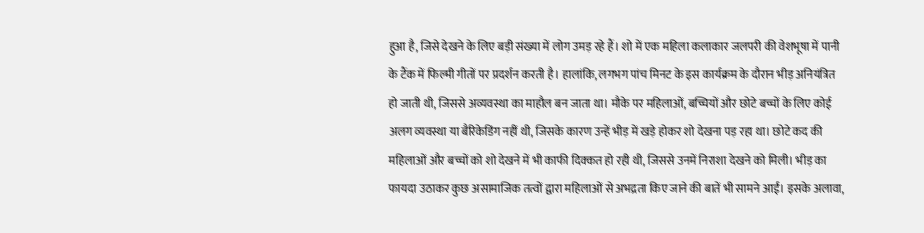हुआ है, जिसे देखने के लिए बड़ी संख्या में लोग उमड़ रहे हैं। शो में एक महिला कलाकार जलपरी की वेशभूषा में पानी के टैंक में फिल्मी गीतों पर प्रदर्शन करती है। हालांकि, लगभग पांच मिनट के इस कार्यक्रम के दौरान भीड़ अनियंत्रित हो जाती थी, जिससे अव्यवस्था का माहौल बन जाता था। मौके पर महिलाओं, बच्चियों और छोटे बच्चों के लिए कोई अलग व्यवस्था या बैरिकेडिंग नहीं थी, जिसके कारण उन्हें भीड़ में खड़े होकर शो देखना पड़ रहा था। छोटे कद की महिलाओं और बच्चों को शो देखने में भी काफी दिक्कत हो रही थी, जिससे उनमें निराशा देखने को मिली। भीड़ का फायदा उठाकर कुछ असामाजिक तत्वों द्वारा महिलाओं से अभद्रता किए जाने की बातें भी सामने आईं। इसके अलावा,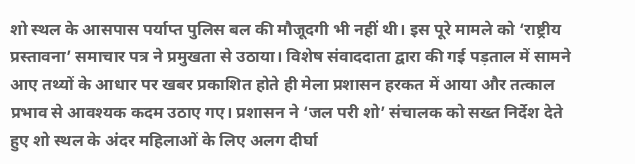शो स्थल के आसपास पर्याप्त पुलिस बल की मौजूदगी भी नहीं थी। इस पूरे मामले को ‘राष्ट्रीय प्रस्तावना’ समाचार पत्र ने प्रमुखता से उठाया। विशेष संवाददाता द्वारा की गई पड़ताल में सामने आए तथ्यों के आधार पर खबर प्रकाशित होते ही मेला प्रशासन हरकत में आया और तत्काल प्रभाव से आवश्यक कदम उठाए गए। प्रशासन ने ‘जल परी शो’ संचालक को सख्त निर्देश देते हुए शो स्थल के अंदर महिलाओं के लिए अलग दीर्घा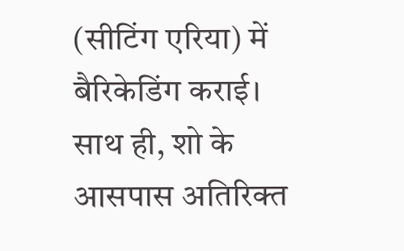(सीटिंग एरिया) में बैरिकेडिंग कराई। साथ ही, शो के आसपास अतिरिक्त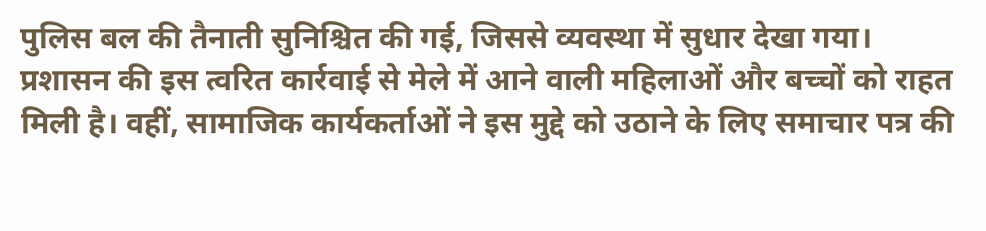पुलिस बल की तैनाती सुनिश्चित की गई, जिससे व्यवस्था में सुधार देखा गया। प्रशासन की इस त्वरित कार्रवाई से मेले में आने वाली महिलाओं और बच्चों को राहत मिली है। वहीं, सामाजिक कार्यकर्ताओं ने इस मुद्दे को उठाने के लिए समाचार पत्र की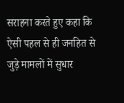सराहना करते हुए कहा कि ऐसी पहल से ही जनहित से जुड़े मामलों में सुधार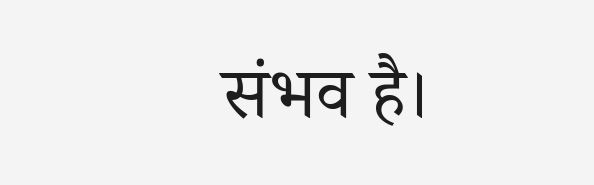संभव है।